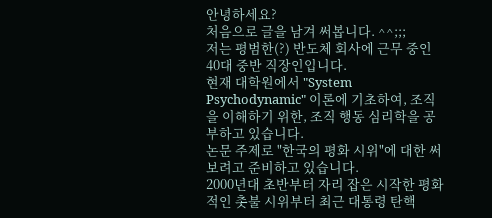안녕하세요?
처음으로 글을 남겨 써봅니다. ^^;;;
저는 평범한(?) 반도체 회사에 근무 중인 40대 중반 직장인입니다.
현재 대학원에서 "System Psychodynamic" 이론에 기초하여, 조직을 이해하기 위한, 조직 행동 심리학을 공부하고 있습니다.
논문 주제로 "한국의 평화 시위"에 대한 써보려고 준비하고 있습니다.
2000년대 초반부터 자리 잡은 시작한 평화적인 촛불 시위부터 최근 대통령 탄핵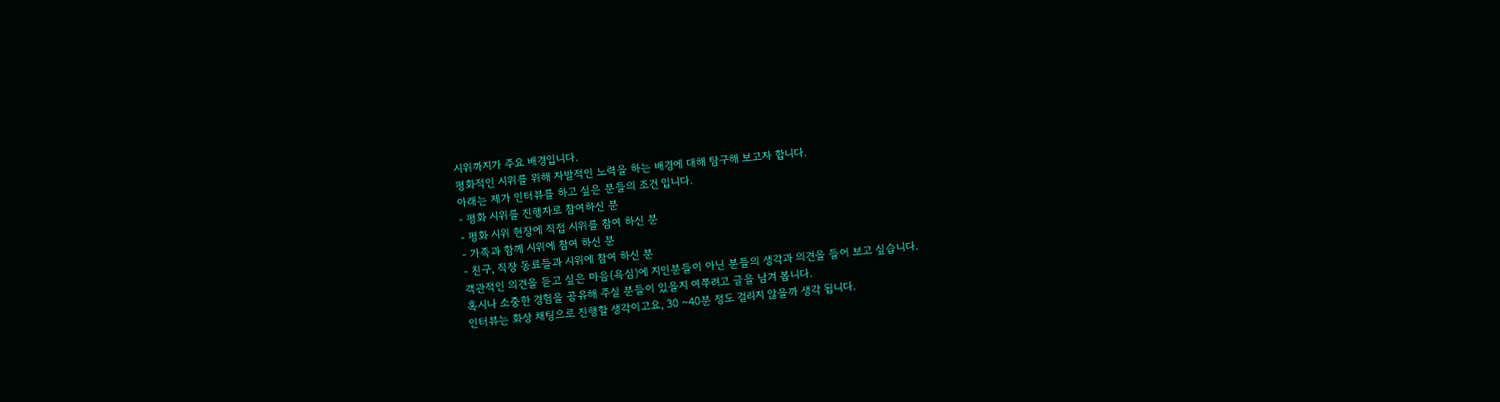시위까지가 주요 배경입니다.
평화적인 시위를 위해 자발적인 노력을 하는 배경에 대해 탐구해 보고자 합니다.
아래는 제가 인터뷰를 하고 싶은 분들의 조건 입니다.
- 평화 시위를 진행자로 참여하신 분
- 평화 시위 현장에 직접 시위를 참여 하신 분
- 가족과 함께 시위에 참여 하신 분
- 친구, 직장 동료들과 시위에 참여 하신 분
객관적인 의견을 듣고 싶은 마음(욕심)에 지인분들이 아닌 분들의 생각과 의견을 들어 보고 싶습니다.
혹시나 소중한 경험을 공유해 주실 분들이 있을지 여쭈려고 글을 남겨 봅니다.
인터뷰는 화상 채팅으로 진행할 생각이고요, 30 ~40분 정도 걸리지 않을까 생각 됩니다.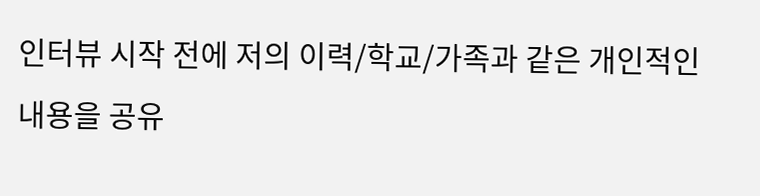인터뷰 시작 전에 저의 이력/학교/가족과 같은 개인적인 내용을 공유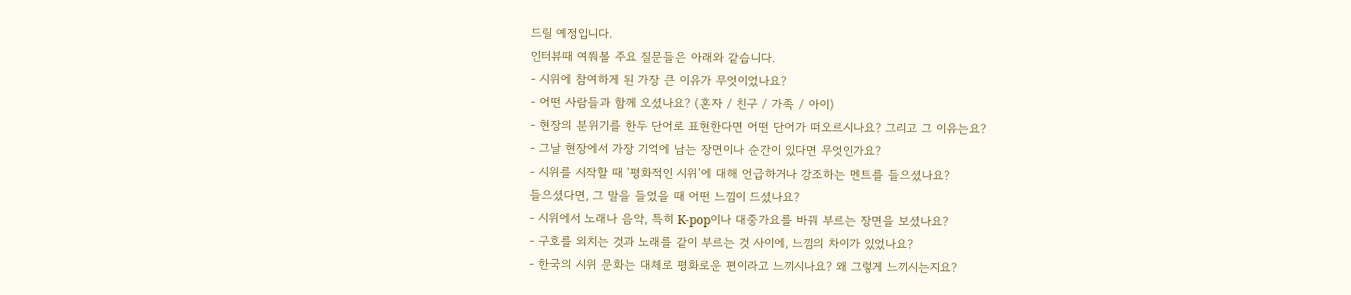드릴 예정입니다.
인터뷰때 여쭤볼 주요 질문들은 아래와 같습니다.
- 시위에 참여하게 된 가장 큰 이유가 무엇이었나요?
- 어떤 사람들과 함께 오셨나요? (혼자 / 친구 / 가족 / 아이)
- 현장의 분위기를 한두 단어로 표현한다면 어떤 단어가 떠오르시나요? 그리고 그 이유는요?
- 그날 현장에서 가장 기억에 남는 장면이나 순간이 있다면 무엇인가요?
- 시위를 시작할 때 ‘평화적인 시위’에 대해 언급하거나 강조하는 멘트를 들으셨나요?
들으셨다면, 그 말을 들었을 때 어떤 느낌이 드셨나요?
- 시위에서 노래나 음악, 특히 K-pop이나 대중가요를 바꿔 부르는 장면을 보셨나요?
- 구호를 외치는 것과 노래를 같이 부르는 것 사이에, 느낌의 차이가 있었나요?
- 한국의 시위 문화는 대체로 평화로운 편이라고 느끼시나요? 왜 그렇게 느끼시는지요?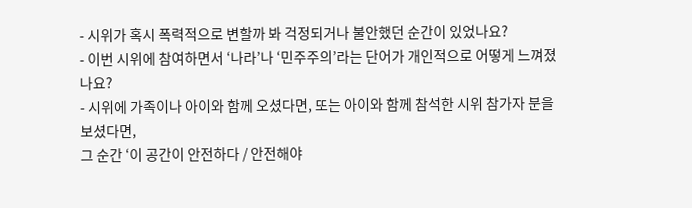- 시위가 혹시 폭력적으로 변할까 봐 걱정되거나 불안했던 순간이 있었나요?
- 이번 시위에 참여하면서 ‘나라’나 ‘민주주의’라는 단어가 개인적으로 어떻게 느껴졌나요?
- 시위에 가족이나 아이와 함께 오셨다면, 또는 아이와 함께 참석한 시위 참가자 분을 보셨다면,
그 순간 ‘이 공간이 안전하다 / 안전해야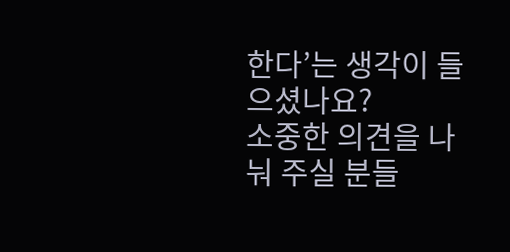한다’는 생각이 들으셨나요?
소중한 의견을 나눠 주실 분들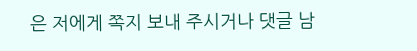은 저에게 쪽지 보내 주시거나 댓글 남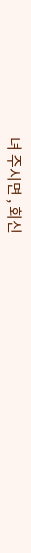녀 주시면 , 회신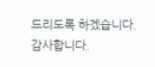드리도록 하겠습니다.
감사합니다.